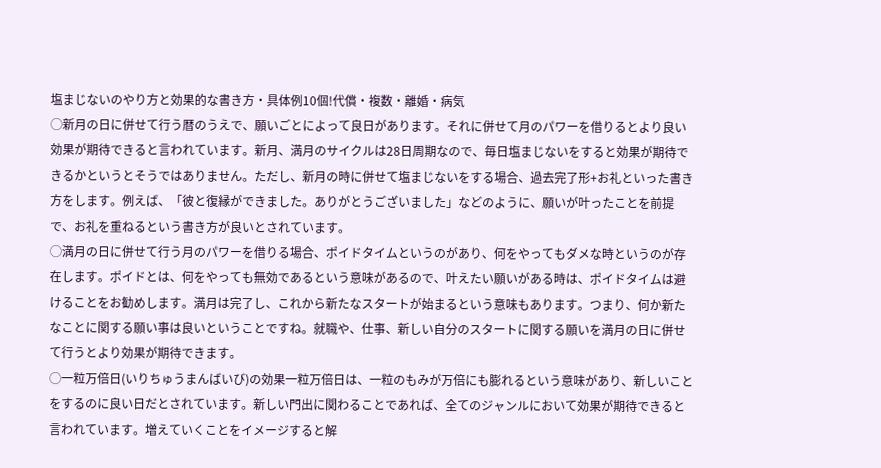塩まじないのやり方と効果的な書き方・具体例10個!代償・複数・離婚・病気
◯新月の日に併せて行う暦のうえで、願いごとによって良日があります。それに併せて月のパワーを借りるとより良い効果が期待できると言われています。新月、満月のサイクルは28日周期なので、毎日塩まじないをすると効果が期待できるかというとそうではありません。ただし、新月の時に併せて塩まじないをする場合、過去完了形+お礼といった書き方をします。例えば、「彼と復縁ができました。ありがとうございました」などのように、願いが叶ったことを前提で、お礼を重ねるという書き方が良いとされています。
◯満月の日に併せて行う月のパワーを借りる場合、ポイドタイムというのがあり、何をやってもダメな時というのが存在します。ポイドとは、何をやっても無効であるという意味があるので、叶えたい願いがある時は、ポイドタイムは避けることをお勧めします。満月は完了し、これから新たなスタートが始まるという意味もあります。つまり、何か新たなことに関する願い事は良いということですね。就職や、仕事、新しい自分のスタートに関する願いを満月の日に併せて行うとより効果が期待できます。
◯一粒万倍日(いりちゅうまんばいび)の効果一粒万倍日は、一粒のもみが万倍にも膨れるという意味があり、新しいことをするのに良い日だとされています。新しい門出に関わることであれば、全てのジャンルにおいて効果が期待できると言われています。増えていくことをイメージすると解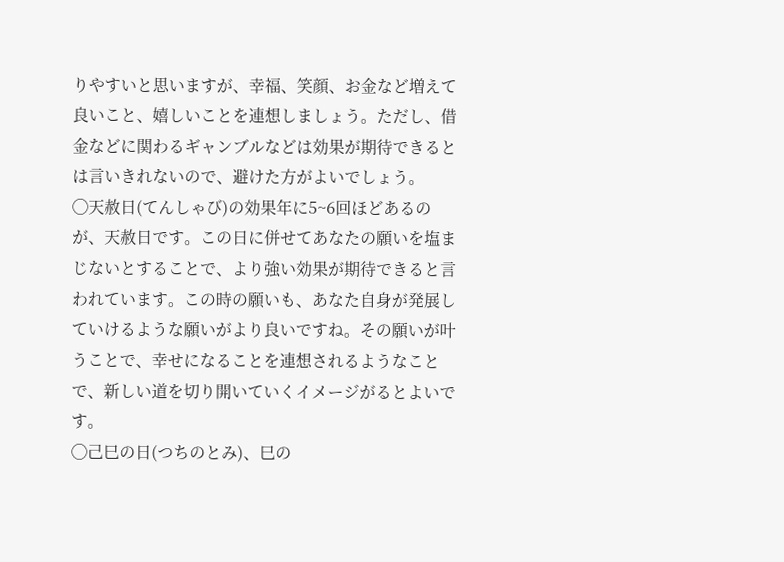りやすいと思いますが、幸福、笑顔、お金など増えて良いこと、嬉しいことを連想しましょう。ただし、借金などに関わるギャンブルなどは効果が期待できるとは言いきれないので、避けた方がよいでしょう。
◯天赦日(てんしゃび)の効果年に5~6回ほどあるのが、天赦日です。この日に併せてあなたの願いを塩まじないとすることで、より強い効果が期待できると言われています。この時の願いも、あなた自身が発展していけるような願いがより良いですね。その願いが叶うことで、幸せになることを連想されるようなことで、新しい道を切り開いていくイメージがるとよいです。
◯己巳の日(つちのとみ)、巳の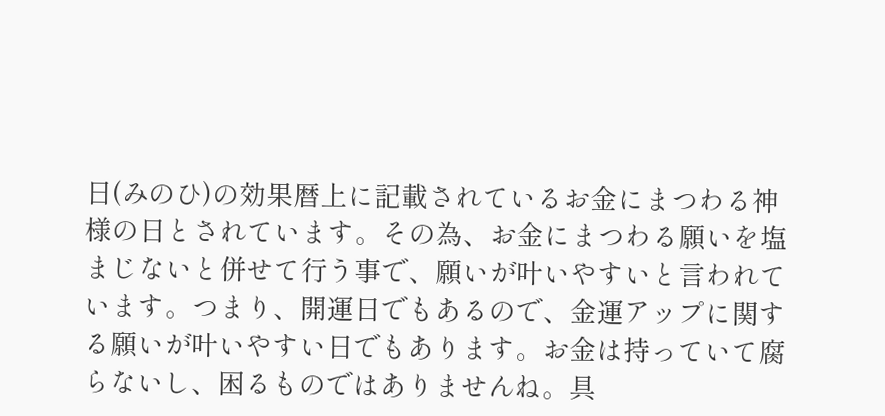日(みのひ)の効果暦上に記載されているお金にまつわる神様の日とされています。その為、お金にまつわる願いを塩まじないと併せて行う事で、願いが叶いやすいと言われています。つまり、開運日でもあるので、金運アップに関する願いが叶いやすい日でもあります。お金は持っていて腐らないし、困るものではありませんね。具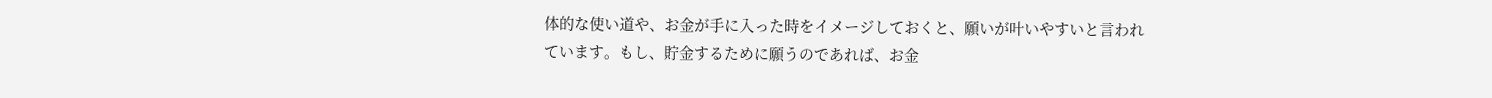体的な使い道や、お金が手に入った時をイメージしておくと、願いが叶いやすいと言われています。もし、貯金するために願うのであれば、お金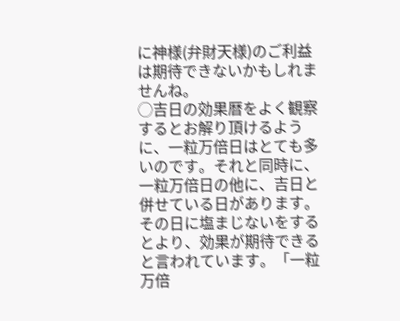に神様(弁財天様)のご利益は期待できないかもしれませんね。
◯吉日の効果暦をよく観察するとお解り頂けるように、一粒万倍日はとても多いのです。それと同時に、一粒万倍日の他に、吉日と併せている日があります。その日に塩まじないをするとより、効果が期待できると言われています。「一粒万倍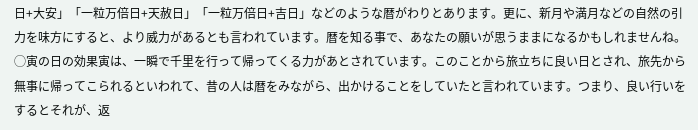日+大安」「一粒万倍日+天赦日」「一粒万倍日+吉日」などのような暦がわりとあります。更に、新月や満月などの自然の引力を味方にすると、より威力があるとも言われています。暦を知る事で、あなたの願いが思うままになるかもしれませんね。
◯寅の日の効果寅は、一瞬で千里を行って帰ってくる力があとされています。このことから旅立ちに良い日とされ、旅先から無事に帰ってこられるといわれて、昔の人は暦をみながら、出かけることをしていたと言われています。つまり、良い行いをするとそれが、返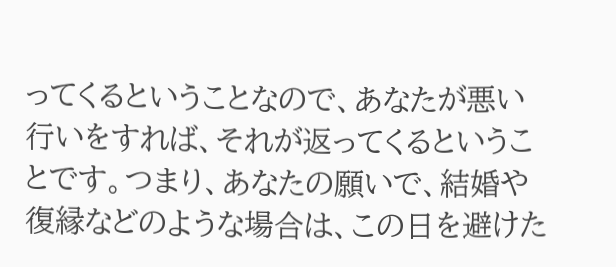ってくるということなので、あなたが悪い行いをすれば、それが返ってくるということです。つまり、あなたの願いで、結婚や復縁などのような場合は、この日を避けた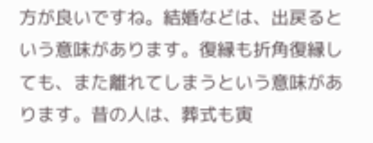方が良いですね。結婚などは、出戻るという意味があります。復縁も折角復縁しても、また離れてしまうという意味があります。昔の人は、葬式も寅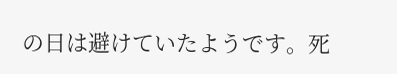の日は避けていたようです。死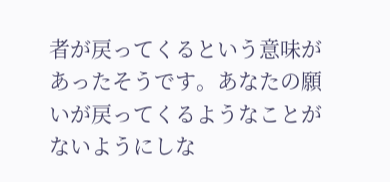者が戻ってくるという意味があったそうです。あなたの願いが戻ってくるようなことがないようにしな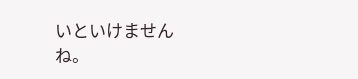いといけませんね。